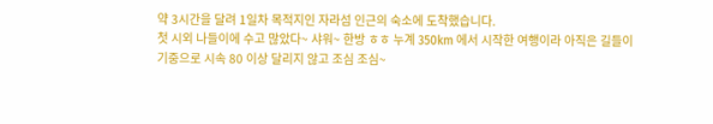약 3시간을 달려 1일차 목적지인 자라섬 인근의 숙소에 도착했습니다.
첫 시외 나들이에 수고 많았다~ 샤워~ 한방 ㅎㅎ 누계 350km 에서 시작한 여행이라 아직은 길들이기중으로 시속 80 이상 달리지 않고 조심 조심~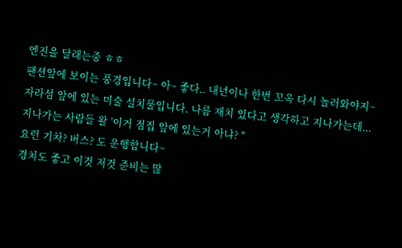엔진을 달래는중 ㅎㅎ
팬션앞에 보이는 풍경입니다~ 아~ 좋다.. 내년이나 한번 꼬옥 다시 놀러와야지~
자라섬 앞에 있는 미술 설치물입니다. 나름 재치 있다고 생각하고 지나가는데... 지나가는 사람들 왈 '이거 점집 앞에 있는거 아냐? "
요런 기차? 버스? 도 운행합니다~
경치도 좋고 이것 저것 준비는 많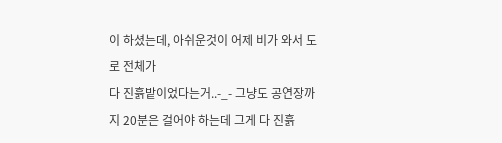이 하셨는데, 아쉬운것이 어제 비가 와서 도로 전체가
다 진흙밭이었다는거..-_- 그냥도 공연장까지 20분은 걸어야 하는데 그게 다 진흙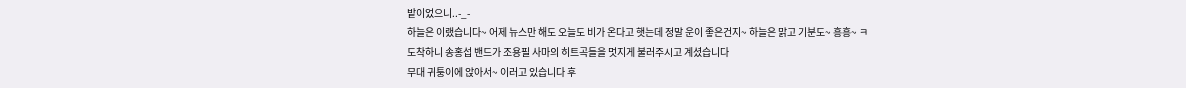밭이었으니..-_-
하늘은 이랬습니다~ 어제 뉴스만 해도 오늘도 비가 온다고 햇는데 정말 운이 좋은건지~ 하늘은 맑고 기분도~ 흥흥~ ㅋ
도착하니 송홍섭 밴드가 조용필 사마의 히트곡들을 멋지게 불러주시고 계셨습니다
무대 귀퉁이에 앉아서~ 이러고 있습니다 후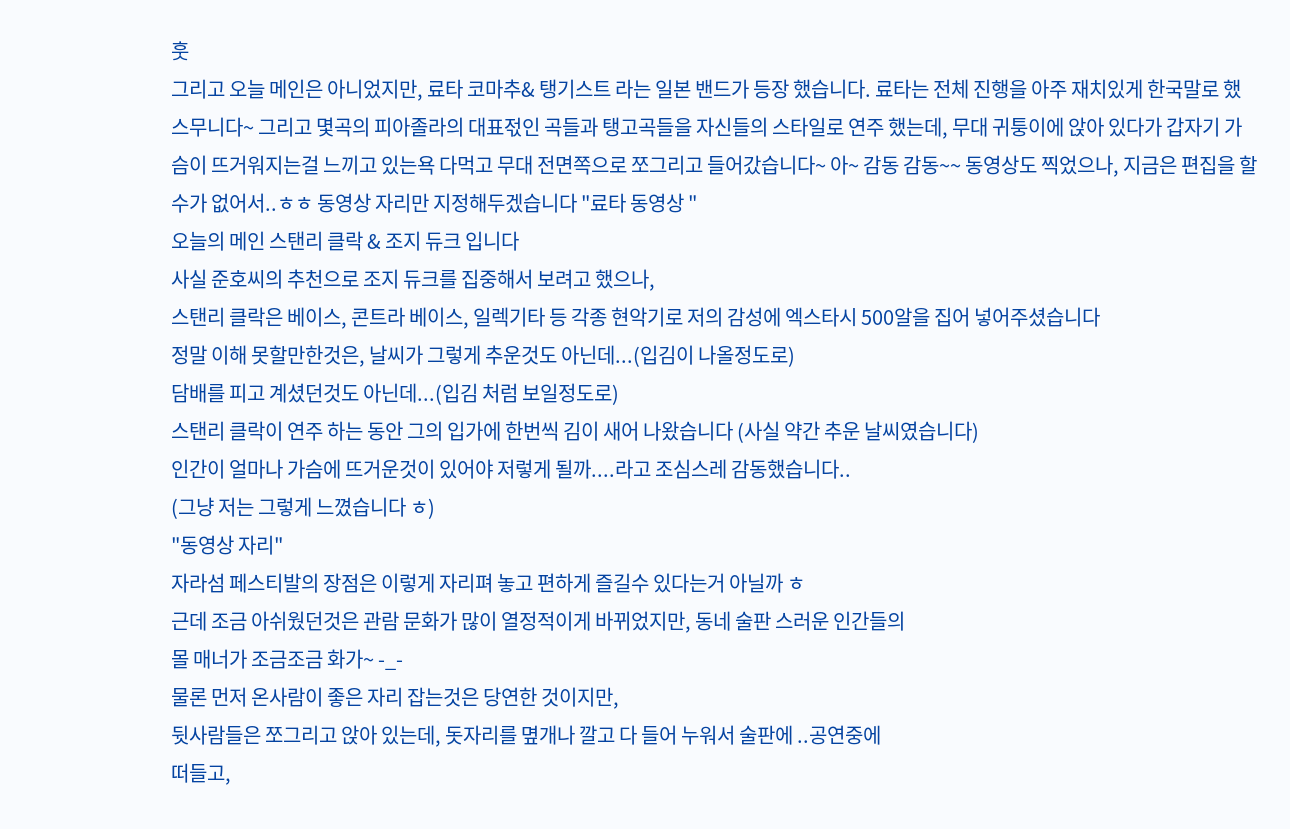훗
그리고 오늘 메인은 아니었지만, 료타 코마추& 탱기스트 라는 일본 밴드가 등장 했습니다. 료타는 전체 진행을 아주 재치있게 한국말로 했스무니다~ 그리고 몇곡의 피아졸라의 대표젃인 곡들과 탱고곡들을 자신들의 스타일로 연주 했는데, 무대 귀퉁이에 앉아 있다가 갑자기 가슴이 뜨거워지는걸 느끼고 있는욕 다먹고 무대 전면쪽으로 쪼그리고 들어갔습니다~ 아~ 감동 감동~~ 동영상도 찍었으나, 지금은 편집을 할수가 없어서..ㅎㅎ 동영상 자리만 지정해두겠습니다 "료타 동영상 "
오늘의 메인 스탠리 클락 & 조지 듀크 입니다
사실 준호씨의 추천으로 조지 듀크를 집중해서 보려고 했으나,
스탠리 클락은 베이스, 콘트라 베이스, 일렉기타 등 각종 현악기로 저의 감성에 엑스타시 500알을 집어 넣어주셨습니다
정말 이해 못할만한것은, 날씨가 그렇게 추운것도 아닌데...(입김이 나올정도로)
담배를 피고 계셨던것도 아닌데...(입김 처럼 보일정도로)
스탠리 클락이 연주 하는 동안 그의 입가에 한번씩 김이 새어 나왔습니다 (사실 약간 추운 날씨였습니다)
인간이 얼마나 가슴에 뜨거운것이 있어야 저렇게 될까....라고 조심스레 감동했습니다..
(그냥 저는 그렇게 느꼈습니다 ㅎ)
"동영상 자리"
자라섬 페스티발의 장점은 이렇게 자리펴 놓고 편하게 즐길수 있다는거 아닐까 ㅎ
근데 조금 아쉬웠던것은 관람 문화가 많이 열정적이게 바뀌었지만, 동네 술판 스러운 인간들의
몰 매너가 조금조금 화가~ -_-
물론 먼저 온사람이 좋은 자리 잡는것은 당연한 것이지만,
뒷사람들은 쪼그리고 앉아 있는데, 돗자리를 몊개나 깔고 다 들어 누워서 술판에 ..공연중에
떠들고,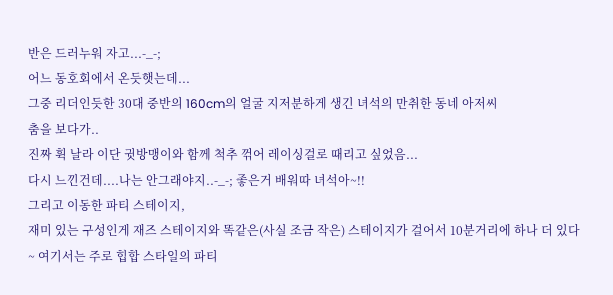반은 드러누워 자고...-_-;
어느 동호회에서 온듯햇는데...
그중 리더인듯한 30대 중반의 160cm의 얼굴 지저분하게 생긴 녀석의 만취한 동네 아저씨
춤을 보다가..
진짜 휙 날라 이단 귓방맹이와 함께 척추 꺾어 레이싱걸로 때리고 싶었음...
다시 느낀건데....나는 안그래야지..-_-; 좋은거 배워따 녀석아~!!
그리고 이동한 파티 스테이지,
재미 있는 구성인게 재즈 스테이지와 똑같은(사실 조금 작은) 스테이지가 걸어서 10분거리에 하나 더 있다~ 여기서는 주로 힙합 스타일의 파티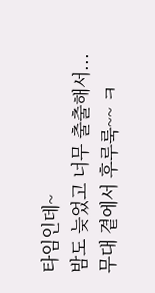타임인데~
밤도 늦었고 너무 출출해서...무대 곁에서 후루룩~~ ㅋ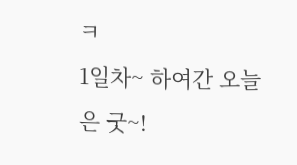ㅋ
1일차~ 하여간 오늘은 굿~!